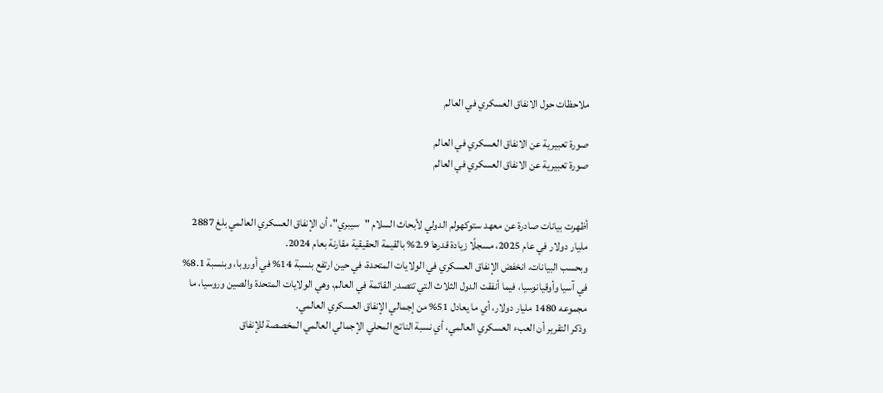ملاحظات حول الانفاق العسكري في العالم

صورة تعبيرية عن الانفاق العسكري في العالم
صورة تعبيرية عن الانفاق العسكري في العالم


أظهرت بيانات صادرة عن معهد ستوكهولم الدولي لأبحاث السلام "سيبري"، أن الإنفاق العسكري العالمي بلغ 2887 مليار دولار في عام 2025، مسجلًا زيادة قدرها 2.9% بالقيمة الحقيقية مقارنة بعام 2024.
وبحسب البيانات، انخفض الإنفاق العسكري في الولايات المتحدة، في حين ارتفع بنسبة 14% في أوروبا، وبنسبة 8.1% في آسيا وأوقيانوسيا، فيما أنفقت الدول الثلاث التي تتصدر القائمة في العالم، وهي الولايات المتحدة والصين وروسيا، ما مجموعه 1480 مليار دولار، أي ما يعادل 51% من إجمالي الإنفاق العسكري العالمي.
وذكر التقرير أن العبء العسكري العالمي، أي نسبة الناتج المحلي الإجمالي العالمي المخصصة للإنفاق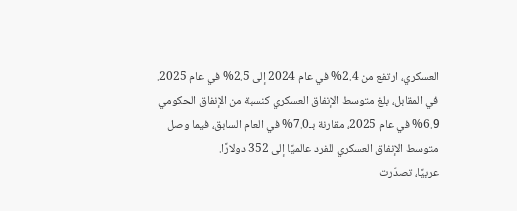العسكري، ارتفع من 2.4% في عام 2024 إلى 2.5% في عام 2025. في المقابل، بلغ متوسط الإنفاق العسكري كنسبة من الإنفاق الحكومي 6.9% في عام 2025، مقارنة بـ7.0% في العام السابق، فيما وصل متوسط الإنفاق العسكري للفرد عالميًا إلى 352 دولارًا.
عربيًا، تصدّرت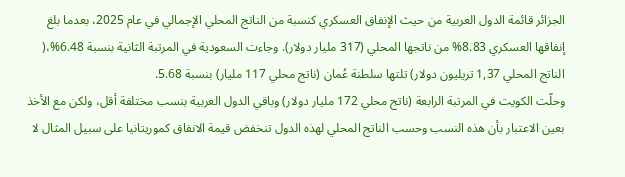الجزائر قائمة الدول العربية من حيث الإنفاق العسكري كنسبة من الناتج المحلي الإجمالي في عام 2025، بعدما بلغ إنفاقها العسكري 8.83% من ناتجها المحلي (317 مليار دولار). وجاءت السعودية في المرتبة الثانية بنسبة 6.48%،( الناتج المحلي 1,37 تريليون دولار) تلتها سلطنة عُمان (ناتج محلي 117 مليار) بنسبة 5.68.
وحلّت الكويت في المرتبة الرابعة (ناتج محلي 172 مليار دولار) وباقي الدول العربية بنسب مختلفة أقل، ولكن مع الأخذ بعين الاعتبار بأن هذه النسب وحسب الناتج المحلي لهذه الدول تنخفض قيمة الانفاق كموريتانيا على سبيل المثال لا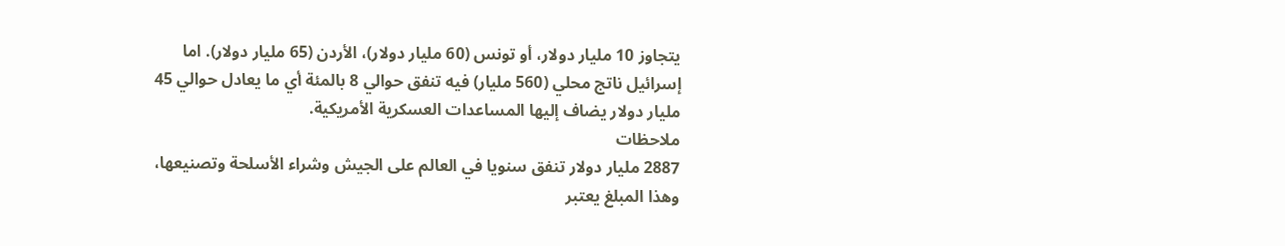يتجاوز 10 مليار دولار، أو تونس (60 مليار دولار)، الأردن (65 مليار دولار). اما إسرائيل ناتج محلي (560 مليار) فيه تنفق حوالي 8 بالمئة أي ما يعادل حوالي 45 مليار دولار يضاف إليها المساعدات العسكرية الأمريكية.
ملاحظات
2887 مليار دولار تنفق سنويا في العالم على الجيش وشراء الأسلحة وتصنيعها، وهذا المبلغ يعتبر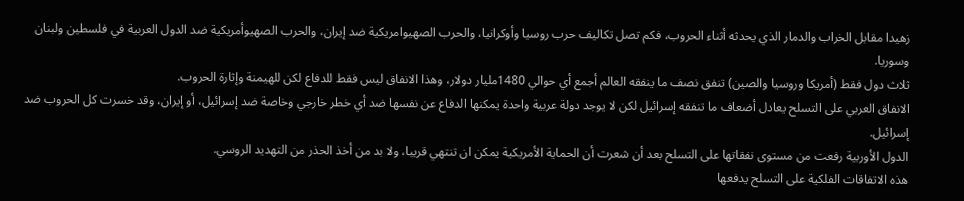زهيدا مقابل الخراب والدمار الذي يحدثه أثناء الحروب، فكم تصل تكاليف حرب روسيا وأوكرانيا، والحرب الصهيوامريكية ضد إيران، والحرب الصهيوأمريكية ضد الدول العربية في فلسطين ولبنان وسوريا.
ثلاث دول فقط (أمريكا وروسيا والصين) تنفق نصف ما ينفقه العالم أجمع أي حوالي 1480مليار دولار، وهذا الانفاق ليس فقط للدفاع لكن للهيمنة وإثارة الحروب.
الانفاق العربي على التسلح يعادل أضعاف ما تنفقه إسرائيل لكن لا يوجد دولة عربية واحدة يمكنها الدفاع عن نفسها ضد أي خطر خارجي وخاصة ضد إسرائيل، أو إيران، وقد خسرت كل الحروب ضد إسرائيل.
الدول الأوربية رفعت من مستوى نفقاتها على التسلح بعد أن شعرت أن الحماية الأمريكية يمكن ان تنتهي قريبا، ولا بد من أخذ الحذر من التهديد الروسي.
هذه الاتفاقات الفلكية على التسلح يدفعها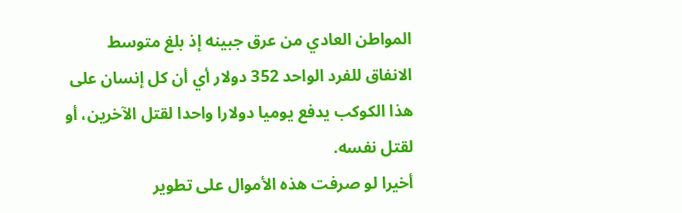المواطن العادي من عرق جبينه إذ بلغ متوسط الانفاق للفرد الواحد 352 دولار أي أن كل إنسان على هذا الكوكب يدفع يوميا دولارا واحدا لقتل الآخرين، أو لقتل نفسه.
أخيرا لو صرفت هذه الأموال على تطوير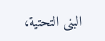البنى التحتية،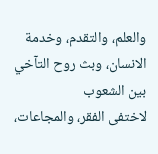والعلم، والتقدم، وخدمة الانسان، وبث روح التآخي بين الشعوب
لاختفى الفقر، والمجاعات،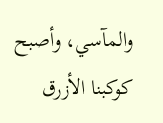والمآسي، وأصبح كوكبنا الأزرق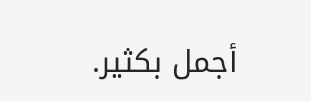أجمل بكثير.